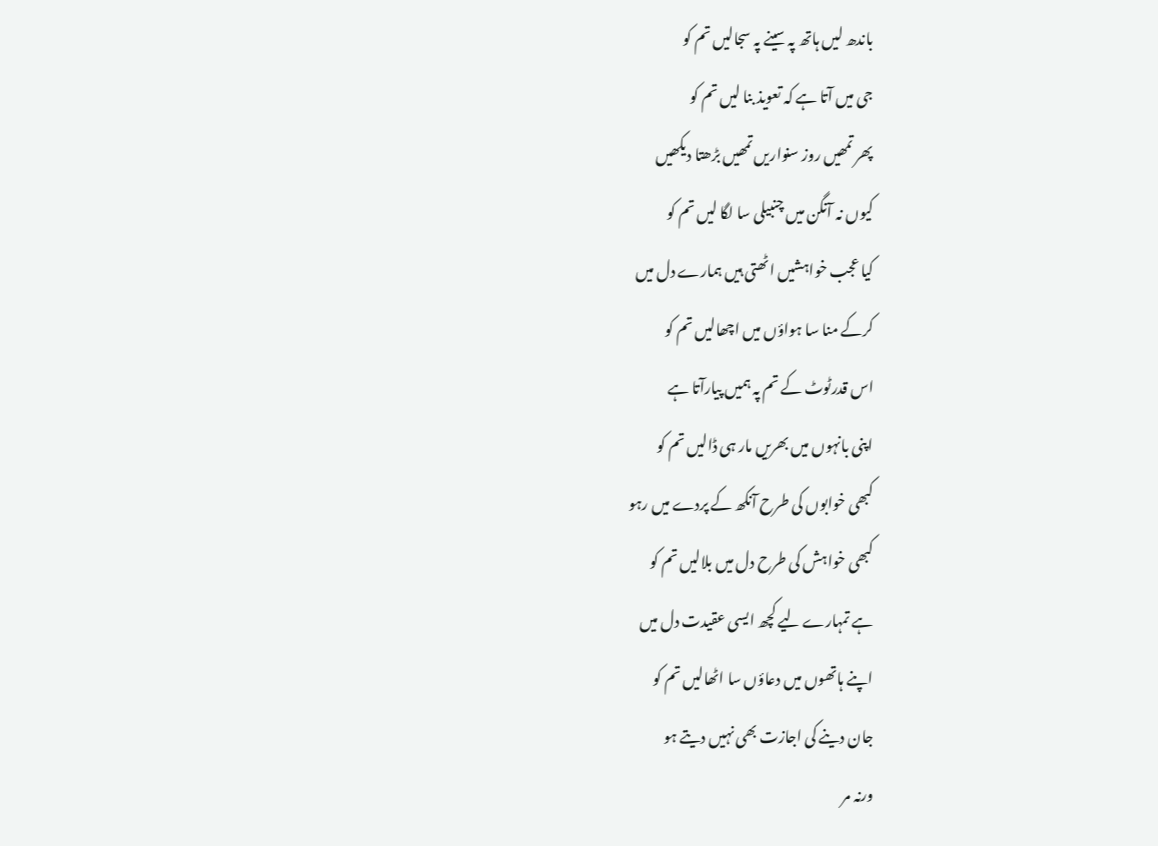باندھ لیں ہاتھ پہ سینے پہ سجالیں تم کو
جی میں آتا ہے کہ تعویذ بنا لیں تم کو
پھر تمھیں روز سنواریں تمھیں بڑھتا دیکھیں
کیوں نہ آنگن میں چنبیلی سا لگا لیں تم کو
کیا عجب خواہشیں اٹھتی ہیں ہمارے دل میں
کرکے منا سا ہواؤں میں اچھالیں تم کو
اس قدرٹوٹ کے تم پہ ہمیں پیارآتا ہے
اپنی بانہوں میں بھریں مار ہی ڈالیں تم کو
کبھی خوابوں کی طرح آنکھ کے پردے میں رہو
کبھی خواہش کی طرح دل میں بلالیں تم کو
ہے تمہارے لیے کچھ ایسی عقیدت دل میں
اپنے ہاتھوں میں دعاؤں سا اٹھالیں تم کو
جان دینے کی اجازت بھی نہیں دیتے ہو
ورنہ مر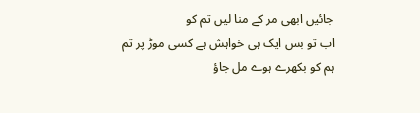جائیں ابھی مر کے منا لیں تم کو
اب تو بس ایک ہی خواہش ہے کسی موڑ پر تم
ہم کو بکھرے ہوے مل جاؤ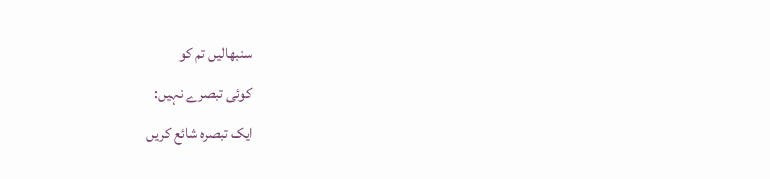سنبھالیں تم کو
کوئی تبصرے نہیں:
ایک تبصرہ شائع کریں